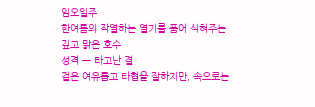임오일주
한여름의 작열하는 열기를 품어 식혀주는 깊고 맑은 호수
성격 — 타고난 결
겉은 여유롭고 타협을 잘하지만, 속으로는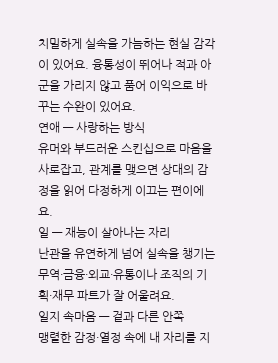치밀하게 실속을 가늠하는 현실 감각이 있어요. 융통성이 뛰어나 적과 아군을 가리지 않고 품어 이익으로 바꾸는 수완이 있어요.
연애 — 사랑하는 방식
유머와 부드러운 스킨십으로 마음을 사로잡고, 관계를 맺으면 상대의 감정을 읽어 다정하게 이끄는 편이에요.
일 — 재능이 살아나는 자리
난관을 유연하게 넘어 실속을 챙기는 무역·금융·외교·유통이나 조직의 기획·재무 파트가 잘 어울려요.
일지 속마음 — 겉과 다른 안쪽
맹렬한 감정·열정 속에 내 자리를 지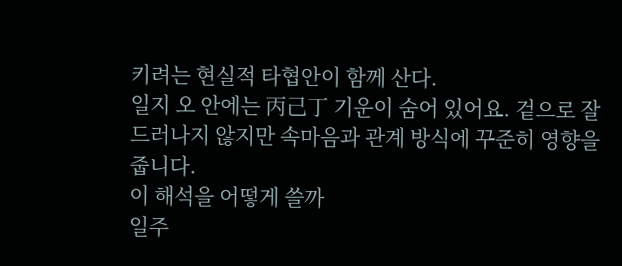키려는 현실적 타협안이 함께 산다.
일지 오 안에는 丙己丁 기운이 숨어 있어요. 겉으로 잘 드러나지 않지만 속마음과 관계 방식에 꾸준히 영향을 줍니다.
이 해석을 어떻게 쓸까
일주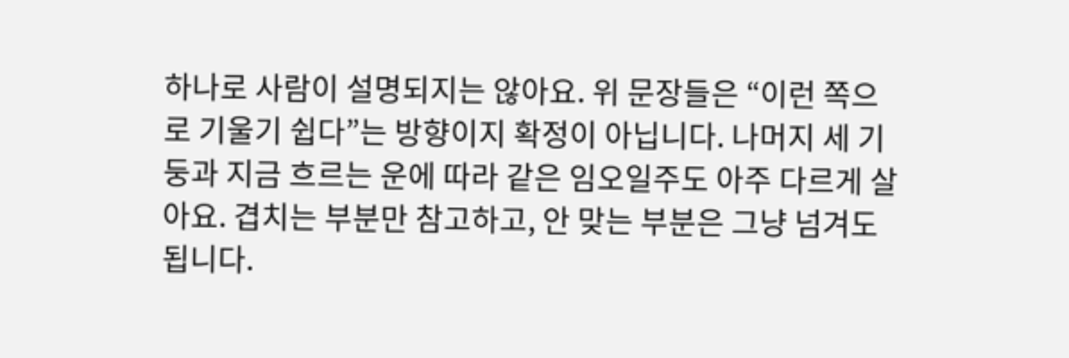하나로 사람이 설명되지는 않아요. 위 문장들은 “이런 쪽으로 기울기 쉽다”는 방향이지 확정이 아닙니다. 나머지 세 기둥과 지금 흐르는 운에 따라 같은 임오일주도 아주 다르게 살아요. 겹치는 부분만 참고하고, 안 맞는 부분은 그냥 넘겨도 됩니다.